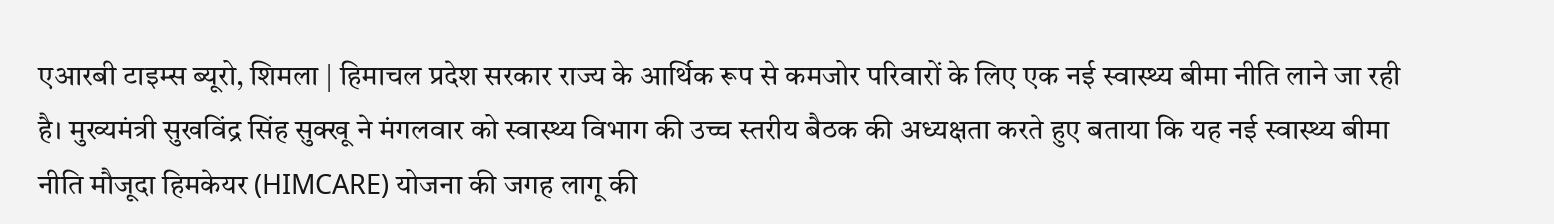एआरबी टाइम्स ब्यूरो, शिमला | हिमाचल प्रदेश सरकार राज्य के आर्थिक रूप से कमजोर परिवारों के लिए एक नई स्वास्थ्य बीमा नीति लाने जा रही है। मुख्यमंत्री सुखविंद्र सिंह सुक्खू ने मंगलवार को स्वास्थ्य विभाग की उच्च स्तरीय बैठक की अध्यक्षता करते हुए बताया कि यह नई स्वास्थ्य बीमा नीति मौजूदा हिमकेयर (HIMCARE) योजना की जगह लागू की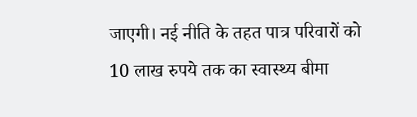जाएगी। नई नीति के तहत पात्र परिवारों को 10 लाख रुपये तक का स्वास्थ्य बीमा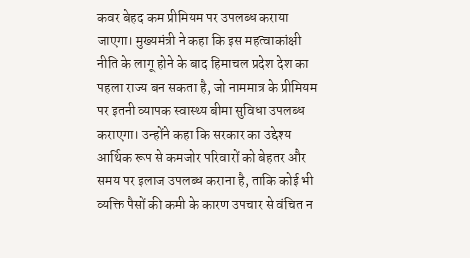कवर बेहद कम प्रीमियम पर उपलब्ध कराया जाएगा। मुख्यमंत्री ने कहा कि इस महत्वाकांक्षी नीति के लागू होने के बाद हिमाचल प्रदेश देश का पहला राज्य बन सकता है, जो नाममात्र के प्रीमियम पर इतनी व्यापक स्वास्थ्य बीमा सुविधा उपलब्ध कराएगा। उन्होंने कहा कि सरकार का उद्देश्य आर्थिक रूप से कमजोर परिवारों को बेहतर और समय पर इलाज उपलब्ध कराना है, ताकि कोई भी व्यक्ति पैसों की कमी के कारण उपचार से वंचित न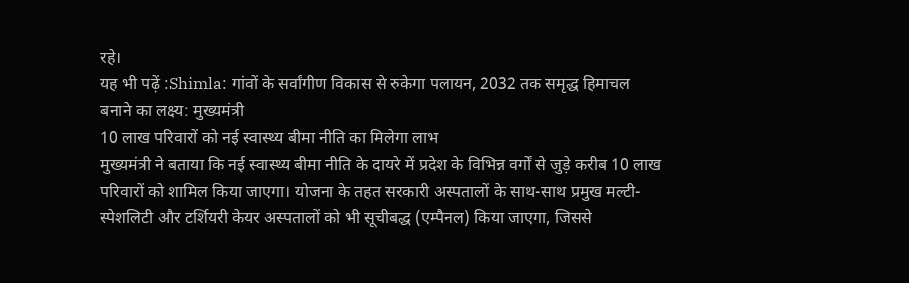रहे।
यह भी पढ़ें :Shimla: गांवों के सर्वांगीण विकास से रुकेगा पलायन, 2032 तक समृद्ध हिमाचल बनाने का लक्ष्य: मुख्यमंत्री
10 लाख परिवारों को नई स्वास्थ्य बीमा नीति का मिलेगा लाभ
मुख्यमंत्री ने बताया कि नई स्वास्थ्य बीमा नीति के दायरे में प्रदेश के विभिन्न वर्गों से जुड़े करीब 10 लाख परिवारों को शामिल किया जाएगा। योजना के तहत सरकारी अस्पतालों के साथ-साथ प्रमुख मल्टी-स्पेशलिटी और टर्शियरी केयर अस्पतालों को भी सूचीबद्ध (एम्पैनल) किया जाएगा, जिससे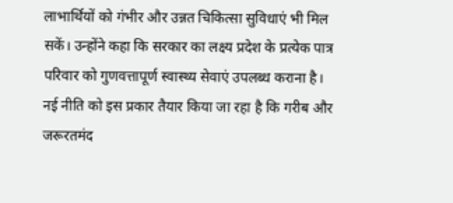लाभार्थियों को गंभीर और उन्नत चिकित्सा सुविधाएं भी मिल सकें। उन्होंने कहा कि सरकार का लक्ष्य प्रदेश के प्रत्येक पात्र परिवार को गुणवत्तापूर्ण स्वास्थ्य सेवाएं उपलब्ध कराना है। नई नीति को इस प्रकार तैयार किया जा रहा है कि गरीब और जरूरतमंद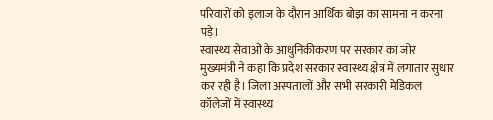परिवारों को इलाज के दौरान आर्थिक बोझ का सामना न करना पड़े।
स्वास्थ्य सेवाओं के आधुनिकीकरण पर सरकार का जोर
मुख्यमंत्री ने कहा कि प्रदेश सरकार स्वास्थ्य क्षेत्र में लगातार सुधार कर रही है। जिला अस्पतालों और सभी सरकारी मेडिकल कॉलेजों में स्वास्थ्य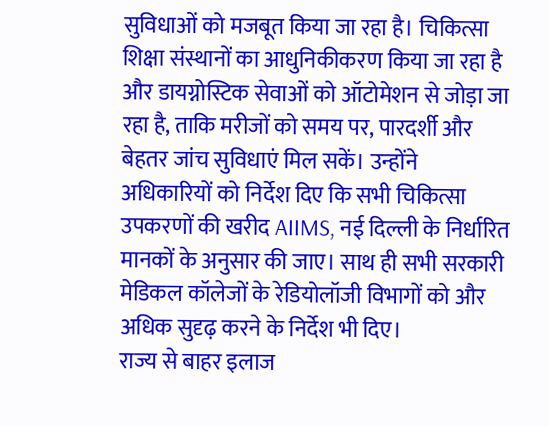सुविधाओं को मजबूत किया जा रहा है। चिकित्सा शिक्षा संस्थानों का आधुनिकीकरण किया जा रहा है और डायग्नोस्टिक सेवाओं को ऑटोमेशन से जोड़ा जा रहा है, ताकि मरीजों को समय पर, पारदर्शी और बेहतर जांच सुविधाएं मिल सकें। उन्होंने अधिकारियों को निर्देश दिए कि सभी चिकित्सा उपकरणों की खरीद AIIMS, नई दिल्ली के निर्धारित मानकों के अनुसार की जाए। साथ ही सभी सरकारी मेडिकल कॉलेजों के रेडियोलॉजी विभागों को और अधिक सुदृढ़ करने के निर्देश भी दिए।
राज्य से बाहर इलाज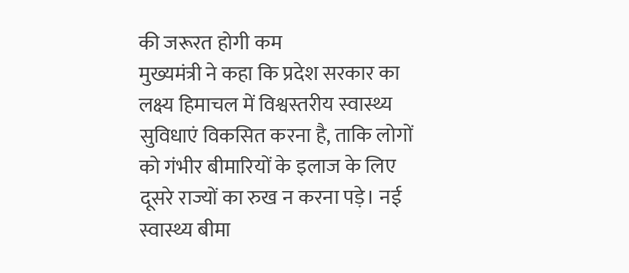की जरूरत होगी कम
मुख्यमंत्री ने कहा कि प्रदेश सरकार का लक्ष्य हिमाचल में विश्वस्तरीय स्वास्थ्य सुविधाएं विकसित करना है, ताकि लोगों को गंभीर बीमारियों के इलाज के लिए दूसरे राज्यों का रुख न करना पड़े। नई स्वास्थ्य बीमा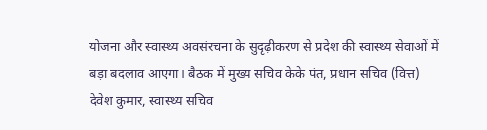योजना और स्वास्थ्य अवसंरचना के सुदृढ़ीकरण से प्रदेश की स्वास्थ्य सेवाओं में बड़ा बदलाव आएगा। बैठक में मुख्य सचिव केके पंत, प्रधान सचिव (वित्त) देवेश कुमार, स्वास्थ्य सचिव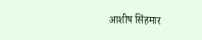आशीष सिंहमार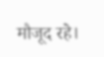मौजूद रहे।